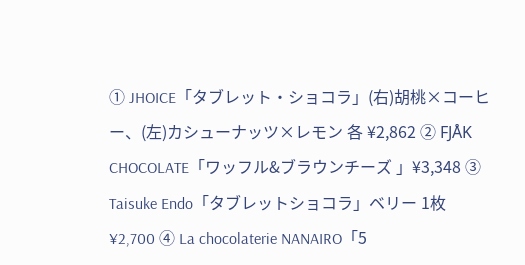① JHOICE「タブレット・ショコラ」(右)胡桃×コーヒー、(左)カシューナッツ×レモン 各 ¥2,862 ② FJÅK CHOCOLATE「ワッフル&ブラウンチーズ 」¥3,348 ③ Taisuke Endo「タブレットショコラ」ベリー 1枚 ¥2,700 ④ La chocolaterie NANAIRO「5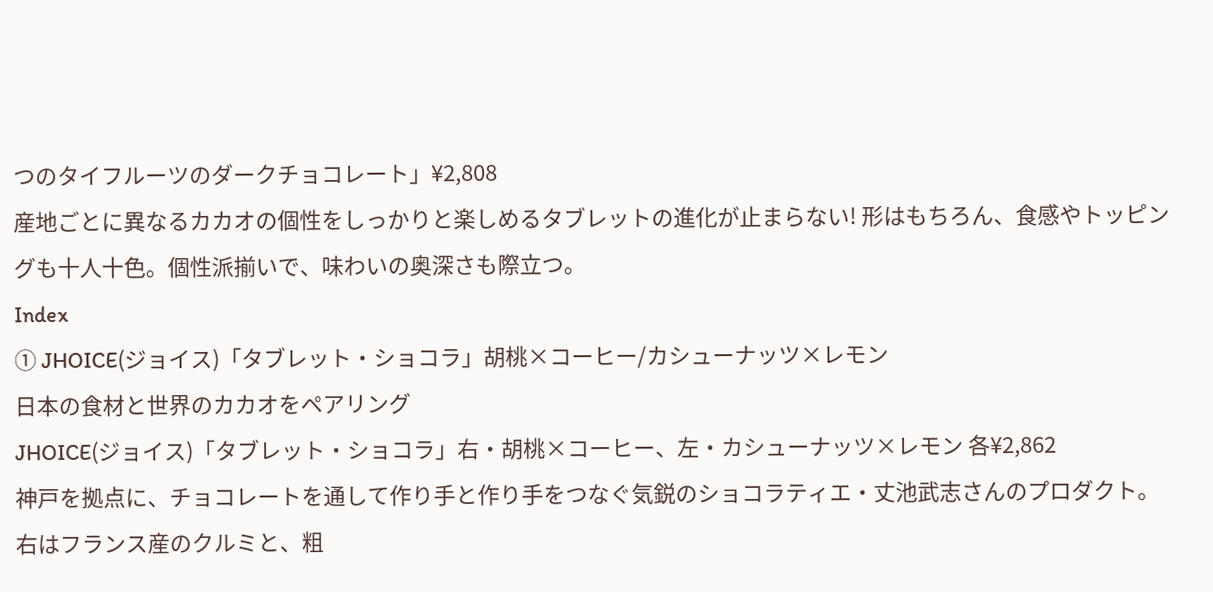つのタイフルーツのダークチョコレート」¥2,808
産地ごとに異なるカカオの個性をしっかりと楽しめるタブレットの進化が止まらない! 形はもちろん、食感やトッピングも十人十色。個性派揃いで、味わいの奥深さも際立つ。
Index
① JHOICE(ジョイス)「タブレット・ショコラ」胡桃×コーヒー/カシューナッツ×レモン
日本の食材と世界のカカオをペアリング
JHOICE(ジョイス)「タブレット・ショコラ」右・胡桃×コーヒー、左・カシューナッツ×レモン 各¥2,862
神戸を拠点に、チョコレートを通して作り手と作り手をつなぐ気鋭のショコラティエ・丈池武志さんのプロダクト。右はフランス産のクルミと、粗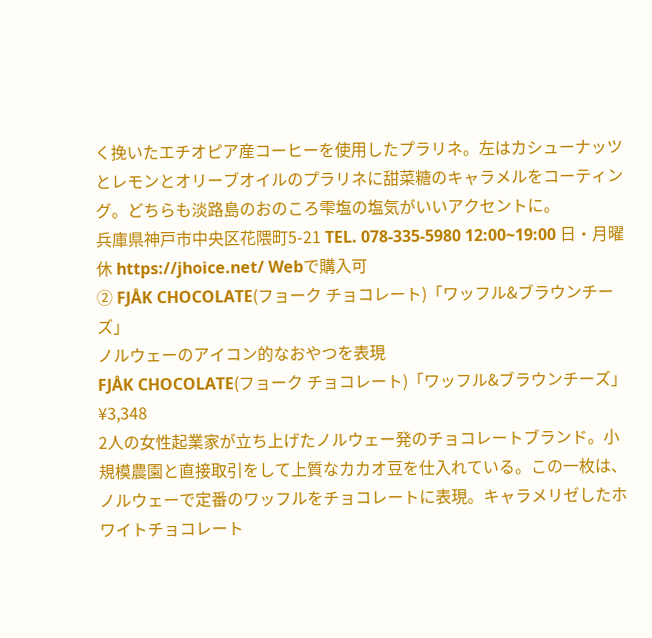く挽いたエチオピア産コーヒーを使用したプラリネ。左はカシューナッツとレモンとオリーブオイルのプラリネに甜菜糖のキャラメルをコーティング。どちらも淡路島のおのころ雫塩の塩気がいいアクセントに。
兵庫県神戸市中央区花隈町5-21 TEL. 078-335-5980 12:00~19:00 日・月曜休 https://jhoice.net/ Webで購入可
② FJÅK CHOCOLATE(フョーク チョコレート)「ワッフル&ブラウンチーズ」
ノルウェーのアイコン的なおやつを表現
FJÅK CHOCOLATE(フョーク チョコレート)「ワッフル&ブラウンチーズ」¥3,348
2人の女性起業家が立ち上げたノルウェー発のチョコレートブランド。小規模農園と直接取引をして上質なカカオ豆を仕入れている。この一枚は、ノルウェーで定番のワッフルをチョコレートに表現。キャラメリゼしたホワイトチョコレート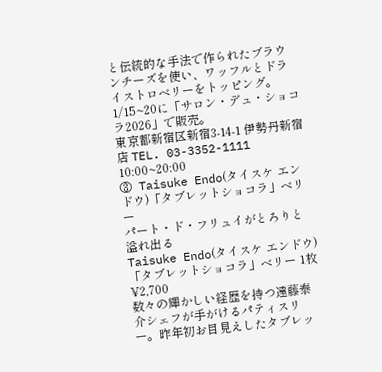と伝統的な手法で作られたブラウンチーズを使い、ワッフルとドライストロベリーをトッピング。1/15~20に「サロン・デュ・ショコラ2026」で販売。
東京都新宿区新宿3-14-1 伊勢丹新宿店 TEL. 03-3352-1111 10:00~20:00
③ Taisuke Endo(タイスケ エンドウ)「タブレットショコラ」ベリー
パート・ド・フリュイがとろりと溢れ出る
Taisuke Endo(タイスケ エンドウ)「タブレットショコラ」ベリー 1枚 ¥2,700
数々の輝かしい経歴を持つ遠藤泰介シェフが手がけるパティスリー。昨年初お目見えしたタブレッ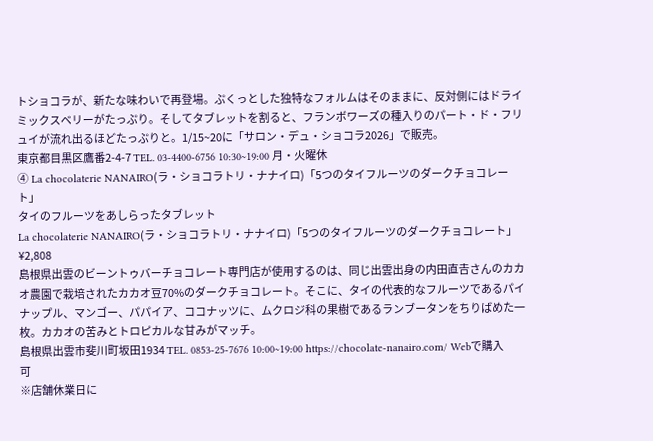トショコラが、新たな味わいで再登場。ぷくっとした独特なフォルムはそのままに、反対側にはドライミックスベリーがたっぷり。そしてタブレットを割ると、フランボワーズの種入りのパート・ド・フリュイが流れ出るほどたっぷりと。1/15~20に「サロン・デュ・ショコラ2026」で販売。
東京都目黒区鷹番2-4-7 TEL. 03-4400-6756 10:30~19:00 月・火曜休
④ La chocolaterie NANAIRO(ラ・ショコラトリ・ナナイロ)「5つのタイフルーツのダークチョコレート」
タイのフルーツをあしらったタブレット
La chocolaterie NANAIRO(ラ・ショコラトリ・ナナイロ)「5つのタイフルーツのダークチョコレート」¥2,808
島根県出雲のビーントゥバーチョコレート専門店が使用するのは、同じ出雲出身の内田直𠮷さんのカカオ農園で栽培されたカカオ豆70%のダークチョコレート。そこに、タイの代表的なフルーツであるパイナップル、マンゴー、パパイア、ココナッツに、ムクロジ科の果樹であるランブータンをちりばめた一枚。カカオの苦みとトロピカルな甘みがマッチ。
島根県出雲市斐川町坂田1934 TEL. 0853-25-7676 10:00~19:00 https://chocolate-nanairo.com/ Webで購入可
※店舗休業日に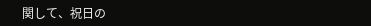関して、祝日の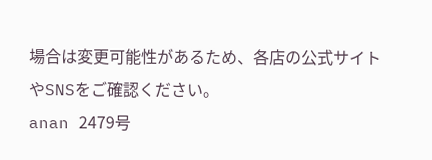場合は変更可能性があるため、各店の公式サイトやSNSをご確認ください。
anan 2479号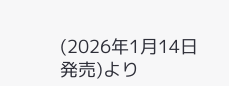(2026年1月14日発売)より